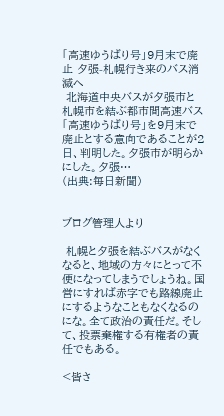「高速ゆうばり号」9月末で廃止 夕張-札幌行き来のバス消滅へ
 北海道中央バスが夕張市と札幌市を結ぶ都市間高速バス「高速ゆうばり号」を9月末で廃止とする意向であることが2日、判明した。夕張市が明らかにした。夕張…
(出典:毎日新聞)


ブログ管理人より

 札幌と夕張を結ぶバスがなくなると、地域の方々にとって不便になってしまうでしょうね。国営にすれば赤字でも路線廃止にするようなこともなくなるのにな。全て政治の責任だ。そして、投票棄権する有権者の責任でもある。

<皆さ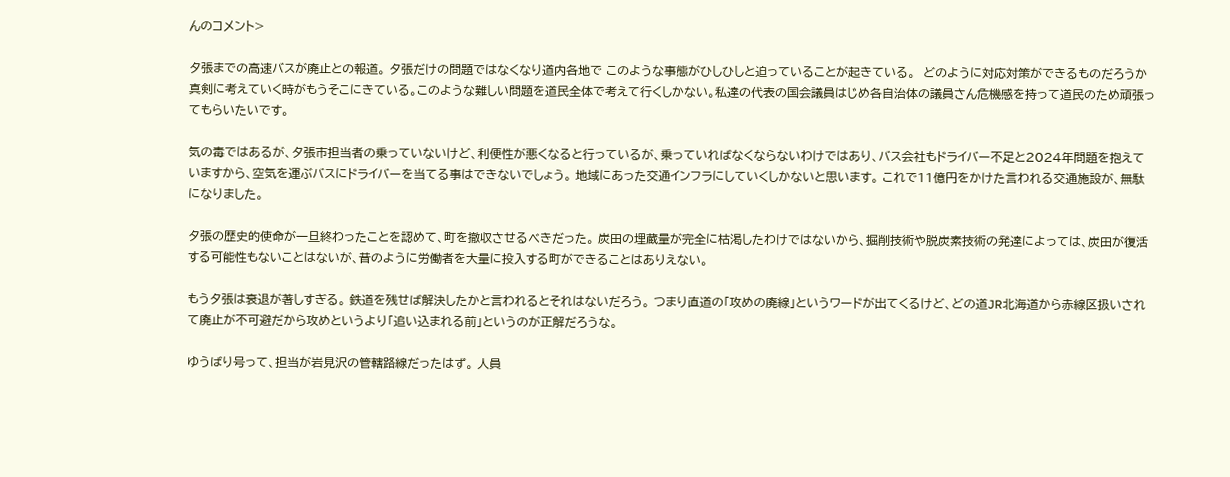んのコメント>

夕張までの高速バスが廃止との報道。 夕張だけの問題ではなくなり道内各地で このような事態がひしひしと迫っていることが起きている。  どのように対応対策ができるものだろうか真剣に考えていく時がもうそこにきている。このような難しい問題を道民全体で考えて行くしかない。私達の代表の国会議員はじめ各自治体の議員さん危機感を持って道民のため頑張ってもらいたいです。

気の毒ではあるが、夕張市担当者の乗っていないけど、利便性が悪くなると行っているが、乗っていればなくならないわけではあり、バス会社もドライバー不足と2024年問題を抱えていますから、空気を運ぶバスにドライバーを当てる事はできないでしょう。 地域にあった交通インフラにしていくしかないと思います。 これで11億円をかけた言われる交通施設が、無駄になりました。

夕張の歴史的使命が一旦終わったことを認めて、町を撤収させるべきだった。 炭田の埋蔵量が完全に枯渇したわけではないから、掘削技術や脱炭素技術の発達によっては、炭田が復活する可能性もないことはないが、昔のように労働者を大量に投入する町ができることはありえない。

もう夕張は衰退が著しすぎる。 鉄道を残せば解決したかと言われるとそれはないだろう。 つまり直道の「攻めの廃線」というワードが出てくるけど、どの道JR北海道から赤線区扱いされて廃止が不可避だから攻めというより「追い込まれる前」というのが正解だろうな。

ゆうばり号って、担当が岩見沢の管轄路線だったはず。 人員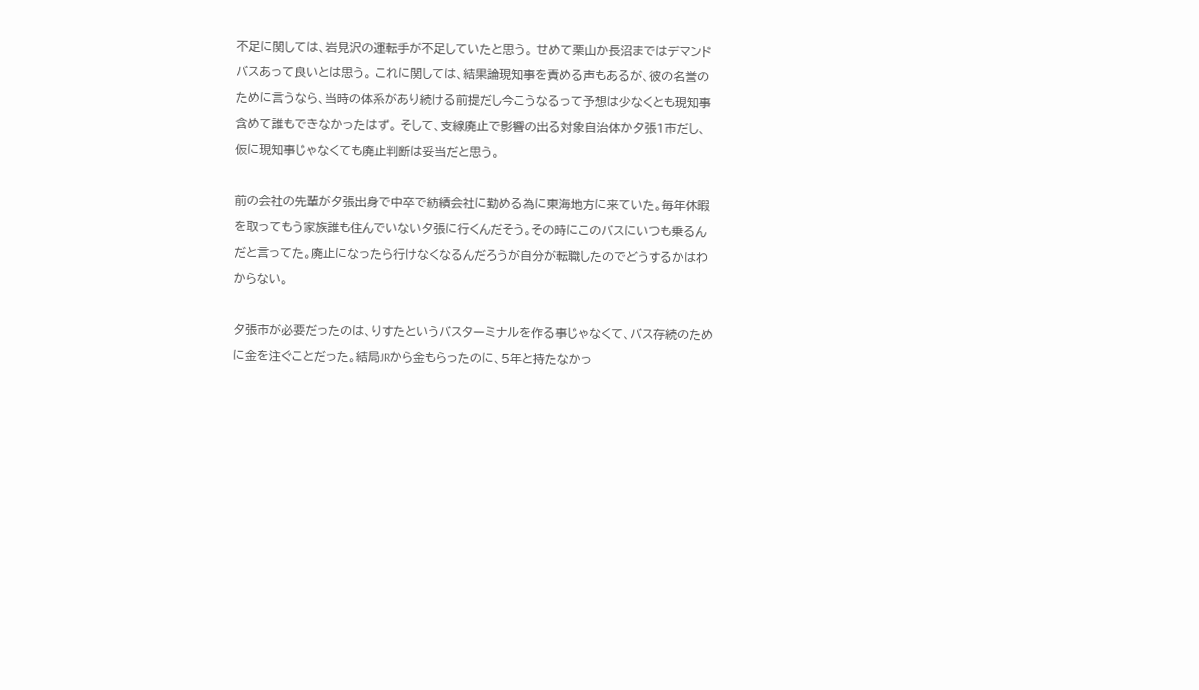不足に関しては、岩見沢の運転手が不足していたと思う。 せめて栗山か長沼まではデマンドバスあって良いとは思う。 これに関しては、結果論現知事を責める声もあるが、彼の名誉のために言うなら、当時の体系があり続ける前提だし今こうなるって予想は少なくとも現知事含めて誰もできなかったはず。 そして、支線廃止で影響の出る対象自治体か夕張1市だし、仮に現知事じゃなくても廃止判断は妥当だと思う。

前の会社の先輩が夕張出身で中卒で紡績会社に勤める為に東海地方に来ていた。毎年休暇を取ってもう家族誰も住んでいない夕張に行くんだそう。その時にこのバスにいつも乗るんだと言ってた。廃止になったら行けなくなるんだろうが自分が転職したのでどうするかはわからない。

夕張市が必要だったのは、りすたというバスターミナルを作る事じゃなくて、バス存続のために金を注ぐことだった。結局JRから金もらったのに、5年と持たなかっ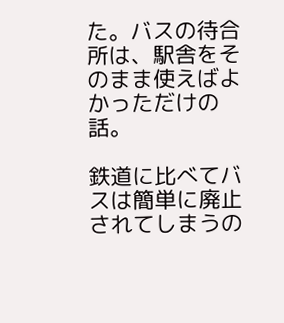た。バスの待合所は、駅舎をそのまま使えばよかっただけの話。

鉄道に比べてバスは簡単に廃止されてしまうの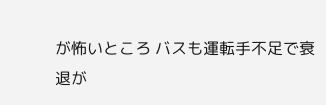が怖いところ バスも運転手不足で衰退が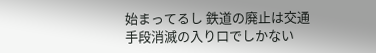始まってるし 鉄道の廃止は交通手段消滅の入り口でしかない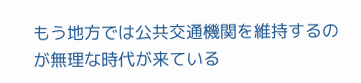もう地方では公共交通機関を維持するのが無理な時代が来ている